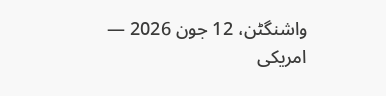واشنگٹن، 12 جون 2026 — امریکی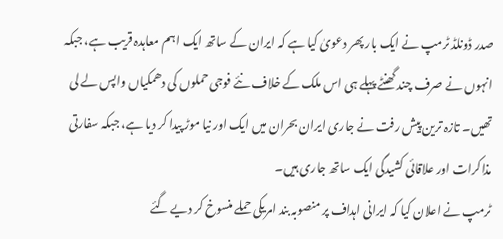صدر ڈونلڈ ٹرمپ نے ایک بار پھر دعویٰ کیا ہے کہ ایران کے ساتھ ایک اہم معاہدہ قریب ہے، جبکہ انہوں نے صرف چند گھنٹے پہلے ہی اس ملک کے خلاف نئے فوجی حملوں کی دھمکیاں واپس لے لی تھیں۔ تازہ ترین پیش رفت نے جاری ایران بحران میں ایک اور نیا موڑ پیدا کر دیا ہے، جبکہ سفارتی مذاکرات اور علاقائی کشیدگی ایک ساتھ جاری ہیں۔
ٹرمپ نے اعلان کیا کہ ایرانی اہداف پر منصوبہ بند امریکی حملے منسوخ کر دیے گئے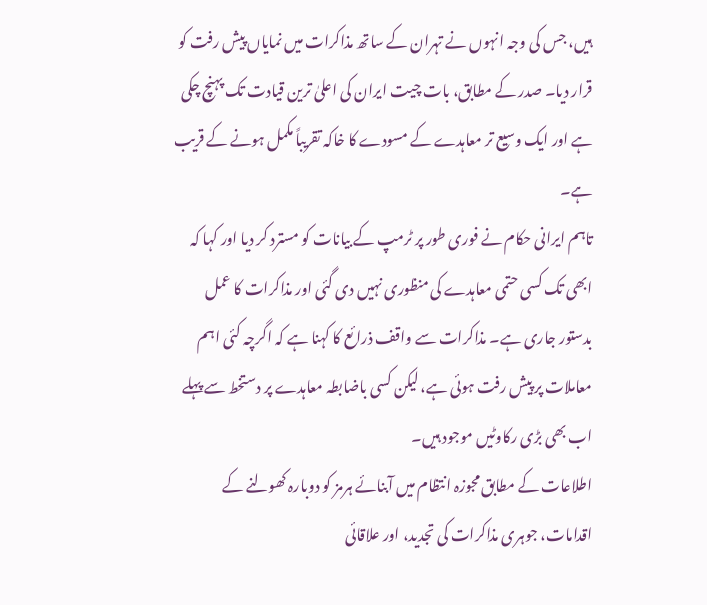ہیں، جس کی وجہ انہوں نے تہران کے ساتھ مذاکرات میں نمایاں پیش رفت کو قرار دیا۔ صدر کے مطابق، بات چیت ایران کی اعلیٰ ترین قیادت تک پہنچ چکی ہے اور ایک وسیع تر معاہدے کے مسودے کا خاکہ تقریباً مکمل ہونے کے قریب ہے۔
تاہم ایرانی حکام نے فوری طور پر ٹرمپ کے بیانات کو مسترد کر دیا اور کہا کہ ابھی تک کسی حتمی معاہدے کی منظوری نہیں دی گئی اور مذاکرات کا عمل بدستور جاری ہے۔ مذاکرات سے واقف ذرائع کا کہنا ہے کہ اگرچہ کئی اہم معاملات پر پیش رفت ہوئی ہے، لیکن کسی باضابطہ معاہدے پر دستخط سے پہلے اب بھی بڑی رکاوٹیں موجود ہیں۔
اطلاعات کے مطابق مجوزہ انتظام میں آبنائے ہرمز کو دوبارہ کھولنے کے اقدامات، جوہری مذاکرات کی تجدید، اور علاقائی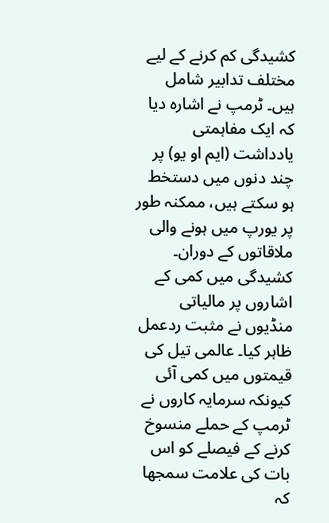کشیدگی کم کرنے کے لیے مختلف تدابیر شامل ہیں۔ ٹرمپ نے اشارہ دیا کہ ایک مفاہمتی یادداشت (ایم او یو) پر چند دنوں میں دستخط ہو سکتے ہیں، ممکنہ طور پر یورپ میں ہونے والی ملاقاتوں کے دوران۔
کشیدگی میں کمی کے اشاروں پر مالیاتی منڈیوں نے مثبت ردعمل ظاہر کیا۔ عالمی تیل کی قیمتوں میں کمی آئی کیونکہ سرمایہ کاروں نے ٹرمپ کے حملے منسوخ کرنے کے فیصلے کو اس بات کی علامت سمجھا کہ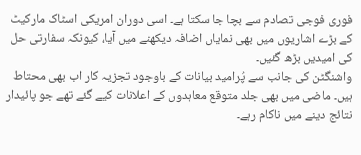فوری فوجی تصادم سے بچا جا سکتا ہے۔ اسی دوران امریکی اسٹاک مارکیٹ کے بڑے اشاریوں میں بھی نمایاں اضافہ دیکھنے میں آیا، کیونکہ سفارتی حل کی امیدیں بڑھ گئیں۔
واشنگٹن کی جانب سے پُرامید بیانات کے باوجود تجزیہ کار اب بھی محتاط ہیں۔ ماضی میں بھی جلد متوقع معاہدوں کے اعلانات کیے گئے تھے جو پائیدار نتائج دینے میں ناکام رہے۔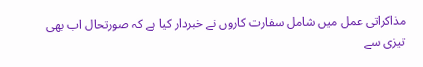مذاکراتی عمل میں شامل سفارت کاروں نے خبردار کیا ہے کہ صورتحال اب بھی تیزی سے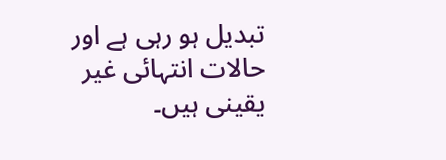تبدیل ہو رہی ہے اور حالات انتہائی غیر یقینی ہیں۔